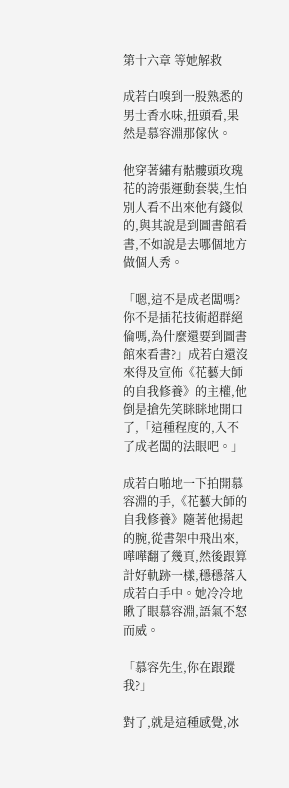第十六章 等她解救

成若白嗅到一股熟悉的男士香水味,扭頭看,果然是慕容淵那傢伙。

他穿著繡有骷髏頭玫瑰花的誇張運動套裝,生怕別人看不出來他有錢似的,與其說是到圖書館看書,不如說是去哪個地方做個人秀。

「嗯,這不是成老闆嗎?你不是插花技術超群絕倫嗎,為什麼還要到圖書館來看書?」成若白還沒來得及宣佈《花藝大師的自我修養》的主權,他倒是搶先笑眯眯地開口了,「這種程度的,入不了成老闆的法眼吧。」

成若白啪地一下拍開慕容淵的手,《花藝大師的自我修養》隨著他揚起的腕,從書架中飛出來,嘩嘩翻了幾頁,然後跟算計好軌跡一樣,穩穩落入成若白手中。她冷冷地瞅了眼慕容淵,語氣不怒而威。

「慕容先生,你在跟蹤我?」

對了,就是這種感覺,冰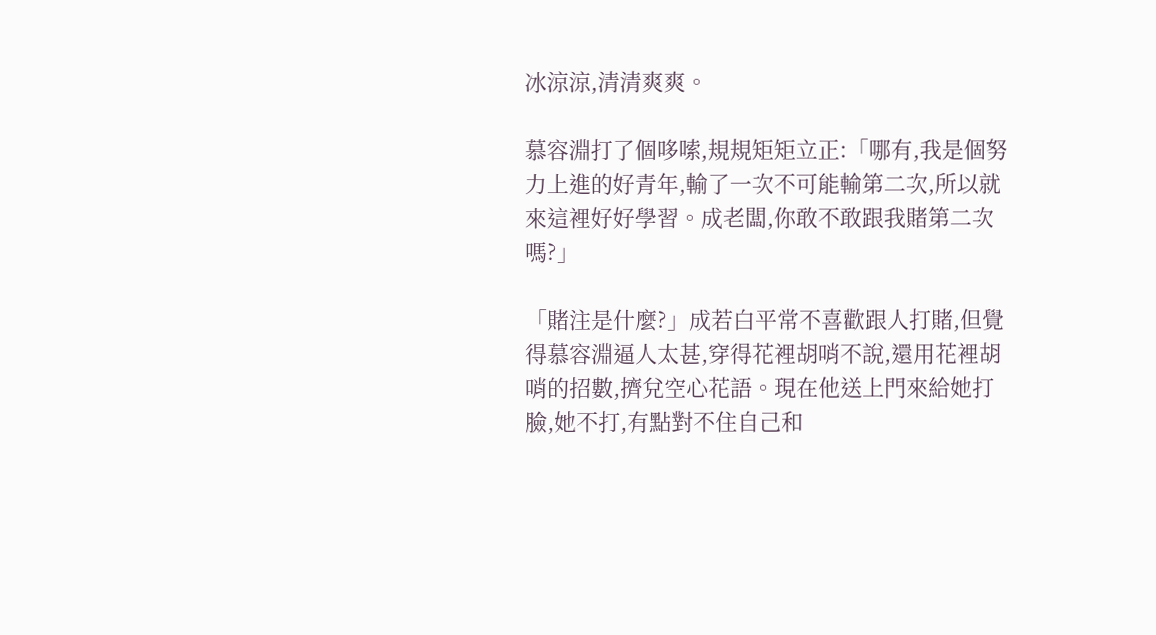冰涼涼,清清爽爽。

慕容淵打了個哆嗦,規規矩矩立正:「哪有,我是個努力上進的好青年,輸了一次不可能輸第二次,所以就來這裡好好學習。成老闆,你敢不敢跟我賭第二次嗎?」

「賭注是什麼?」成若白平常不喜歡跟人打賭,但覺得慕容淵逼人太甚,穿得花裡胡哨不說,還用花裡胡哨的招數,擠兌空心花語。現在他送上門來給她打臉,她不打,有點對不住自己和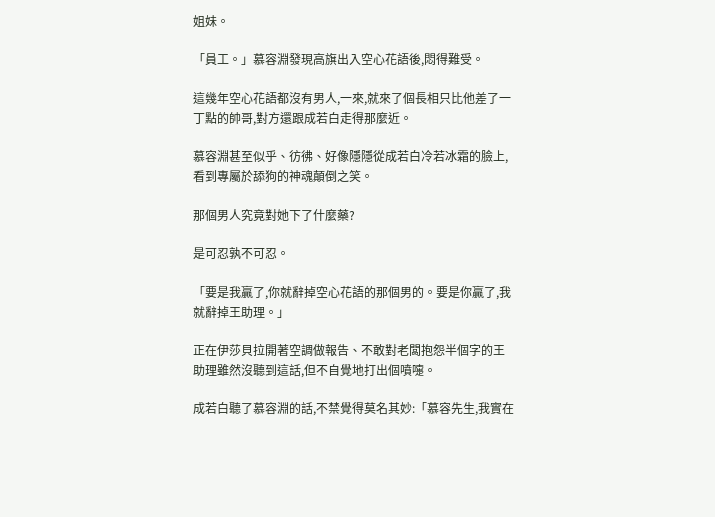姐妹。

「員工。」慕容淵發現高旗出入空心花語後,悶得難受。

這幾年空心花語都沒有男人,一來,就來了個長相只比他差了一丁點的帥哥,對方還跟成若白走得那麼近。

慕容淵甚至似乎、彷彿、好像隱隱從成若白冷若冰霜的臉上,看到專屬於舔狗的神魂顛倒之笑。

那個男人究竟對她下了什麼藥?

是可忍孰不可忍。

「要是我贏了,你就辭掉空心花語的那個男的。要是你贏了,我就辭掉王助理。」

正在伊莎貝拉開著空調做報告、不敢對老闆抱怨半個字的王助理雖然沒聽到這話,但不自覺地打出個噴嚏。

成若白聽了慕容淵的話,不禁覺得莫名其妙:「慕容先生,我實在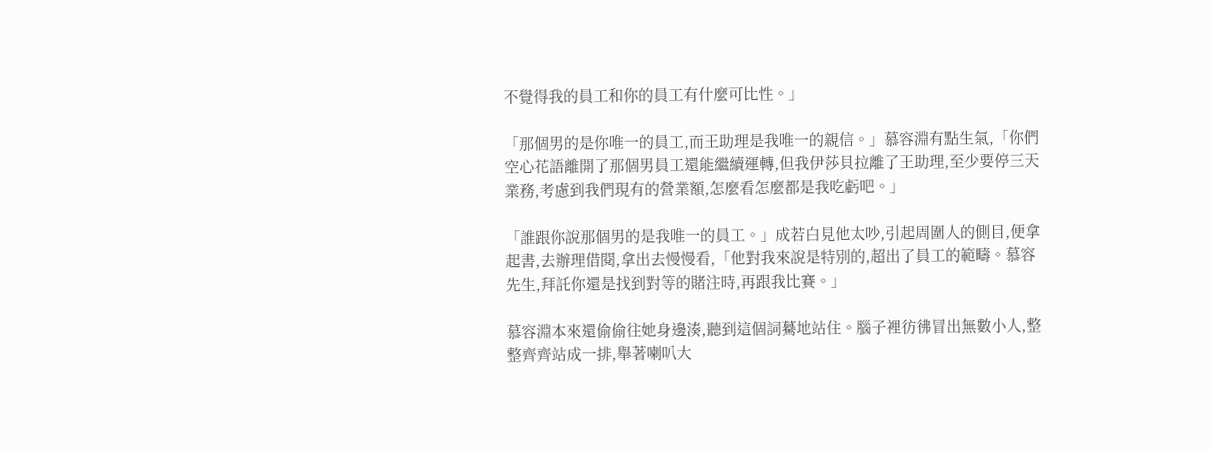不覺得我的員工和你的員工有什麼可比性。」

「那個男的是你唯一的員工,而王助理是我唯一的親信。」慕容淵有點生氣,「你們空心花語離開了那個男員工還能繼續運轉,但我伊莎貝拉離了王助理,至少要停三天業務,考慮到我們現有的營業額,怎麼看怎麼都是我吃虧吧。」

「誰跟你說那個男的是我唯一的員工。」成若白見他太吵,引起周圍人的側目,便拿起書,去辦理借閱,拿出去慢慢看,「他對我來說是特別的,超出了員工的範疇。慕容先生,拜託你還是找到對等的賭注時,再跟我比賽。」

慕容淵本來還偷偷往她身邊湊,聽到這個詞驀地站住。腦子裡彷彿冒出無數小人,整整齊齊站成一排,舉著喇叭大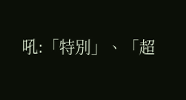吼:「特別」、「超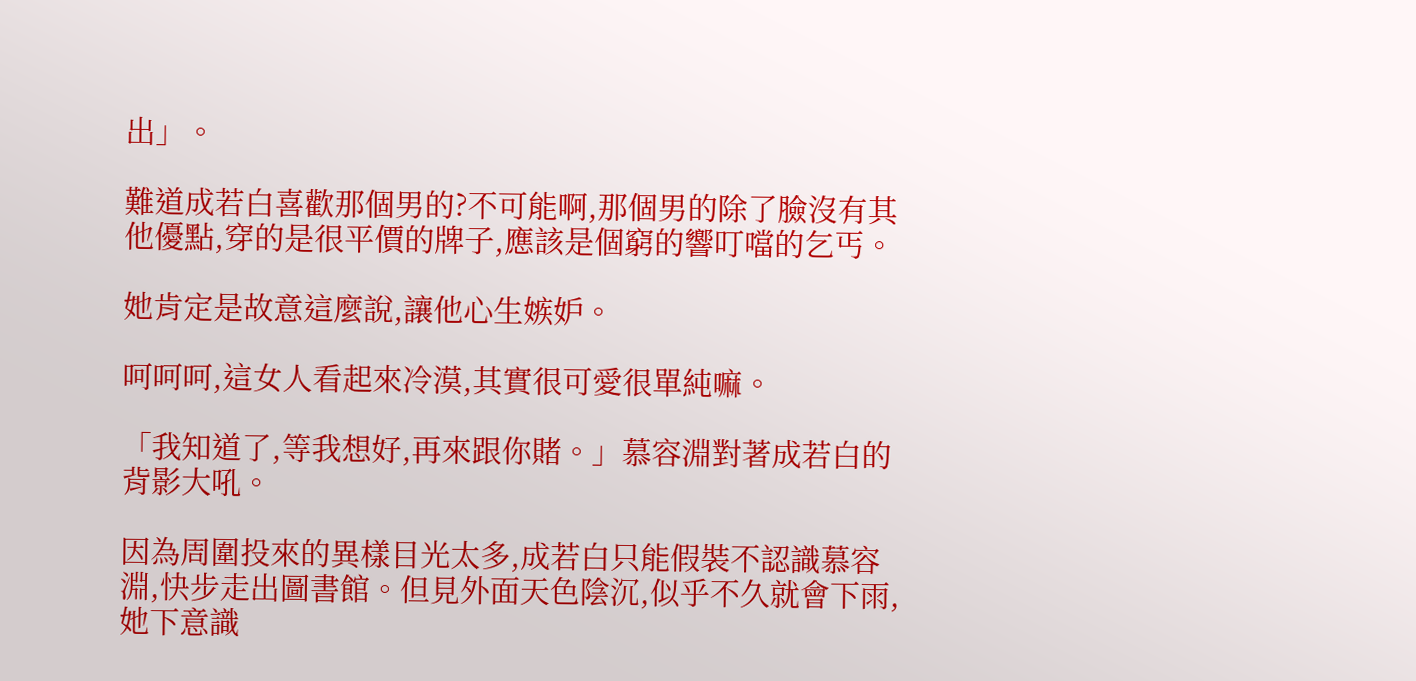出」。

難道成若白喜歡那個男的?不可能啊,那個男的除了臉沒有其他優點,穿的是很平價的牌子,應該是個窮的響叮噹的乞丐。

她肯定是故意這麼說,讓他心生嫉妒。

呵呵呵,這女人看起來冷漠,其實很可愛很單純嘛。

「我知道了,等我想好,再來跟你賭。」慕容淵對著成若白的背影大吼。

因為周圍投來的異樣目光太多,成若白只能假裝不認識慕容淵,快步走出圖書館。但見外面天色陰沉,似乎不久就會下雨,她下意識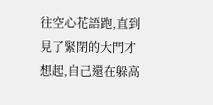往空心花語跑,直到見了緊閉的大門才想起,自己還在躲高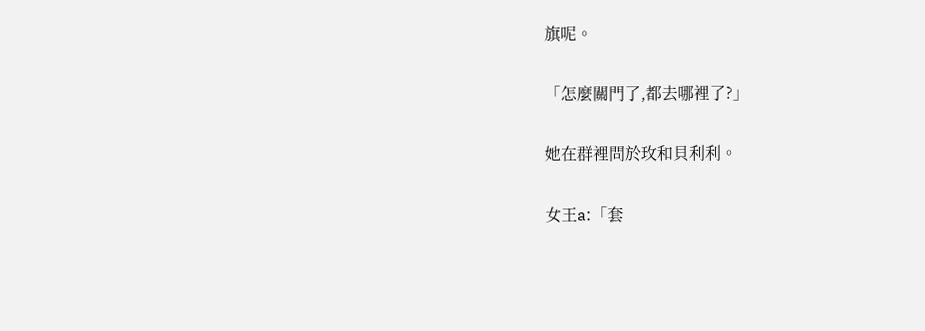旗呢。

「怎麼關門了,都去哪裡了?」

她在群裡問於玫和貝利利。

女王a:「套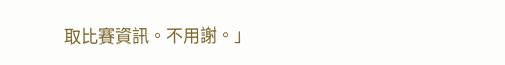取比賽資訊。不用謝。」